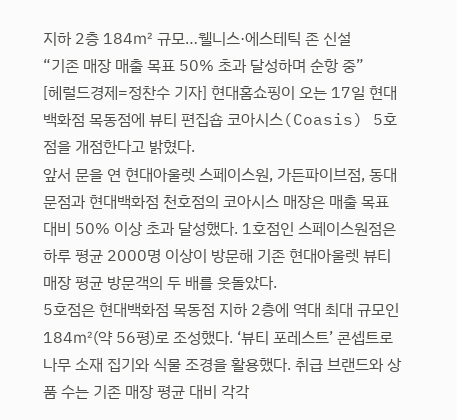지하 2층 184㎡ 규모…웰니스·에스테틱 존 신설
“기존 매장 매출 목표 50% 초과 달성하며 순항 중”
[헤럴드경제=정찬수 기자] 현대홈쇼핑이 오는 17일 현대백화점 목동점에 뷰티 편집숍 코아시스(Coasis) 5호점을 개점한다고 밝혔다.
앞서 문을 연 현대아울렛 스페이스원, 가든파이브점, 동대문점과 현대백화점 천호점의 코아시스 매장은 매출 목표 대비 50% 이상 초과 달성했다. 1호점인 스페이스원점은 하루 평균 2000명 이상이 방문해 기존 현대아울렛 뷰티 매장 평균 방문객의 두 배를 웃돌았다.
5호점은 현대백화점 목동점 지하 2층에 역대 최대 규모인 184㎡(약 56평)로 조성했다. ‘뷰티 포레스트’ 콘셉트로 나무 소재 집기와 식물 조경을 활용했다. 취급 브랜드와 상품 수는 기존 매장 평균 대비 각각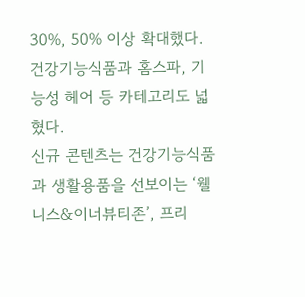30%, 50% 이상 확대했다. 건강기능식품과 홈스파, 기능성 헤어 등 카테고리도 넓혔다.
신규 콘텐츠는 건강기능식품과 생활용품을 선보이는 ‘웰니스&이너뷰티존’, 프리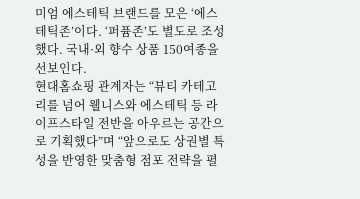미엄 에스테틱 브랜드를 모은 ‘에스테틱존’이다. ‘퍼퓸존’도 별도로 조성했다. 국내·외 향수 상품 150여종을 선보인다.
현대홈쇼핑 관계자는 “뷰티 카테고리를 넘어 웰니스와 에스테틱 등 라이프스타일 전반을 아우르는 공간으로 기획했다”며 “앞으로도 상권별 특성을 반영한 맞춤형 점포 전략을 펼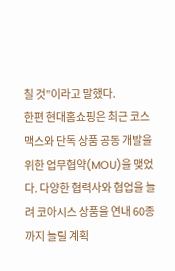칠 것”이라고 말했다.
한편 현대홈쇼핑은 최근 코스맥스와 단독 상품 공동 개발을 위한 업무협약(MOU)을 맺었다. 다양한 협력사와 협업을 늘려 코아시스 상품을 연내 60종까지 늘릴 계획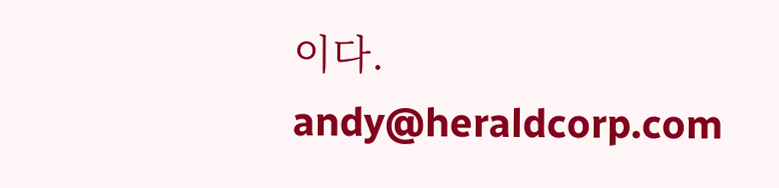이다.
andy@heraldcorp.com